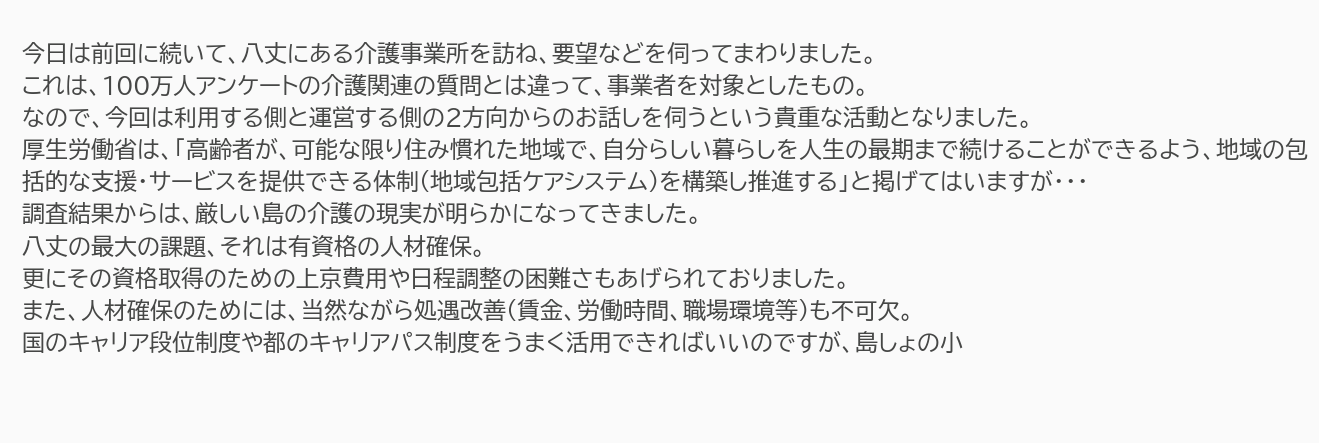今日は前回に続いて、八丈にある介護事業所を訪ね、要望などを伺ってまわりました。
これは、100万人アンケートの介護関連の質問とは違って、事業者を対象としたもの。
なので、今回は利用する側と運営する側の2方向からのお話しを伺うという貴重な活動となりました。
厚生労働省は、「高齢者が、可能な限り住み慣れた地域で、自分らしい暮らしを人生の最期まで続けることができるよう、地域の包括的な支援・サービスを提供できる体制(地域包括ケアシステム)を構築し推進する」と掲げてはいますが・・・
調査結果からは、厳しい島の介護の現実が明らかになってきました。
八丈の最大の課題、それは有資格の人材確保。
更にその資格取得のための上京費用や日程調整の困難さもあげられておりました。
また、人材確保のためには、当然ながら処遇改善(賃金、労働時間、職場環境等)も不可欠。
国のキャリア段位制度や都のキャリアパス制度をうまく活用できればいいのですが、島しょの小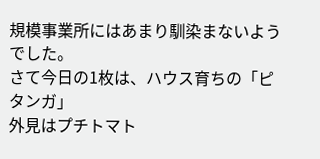規模事業所にはあまり馴染まないようでした。
さて今日の1枚は、ハウス育ちの「ピタンガ」
外見はプチトマト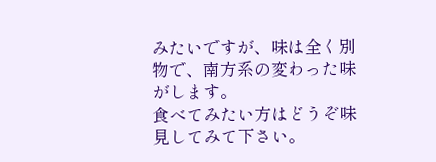みたいですが、味は全く別物で、南方系の変わった味がします。
食べてみたい方はどうぞ味見してみて下さい。